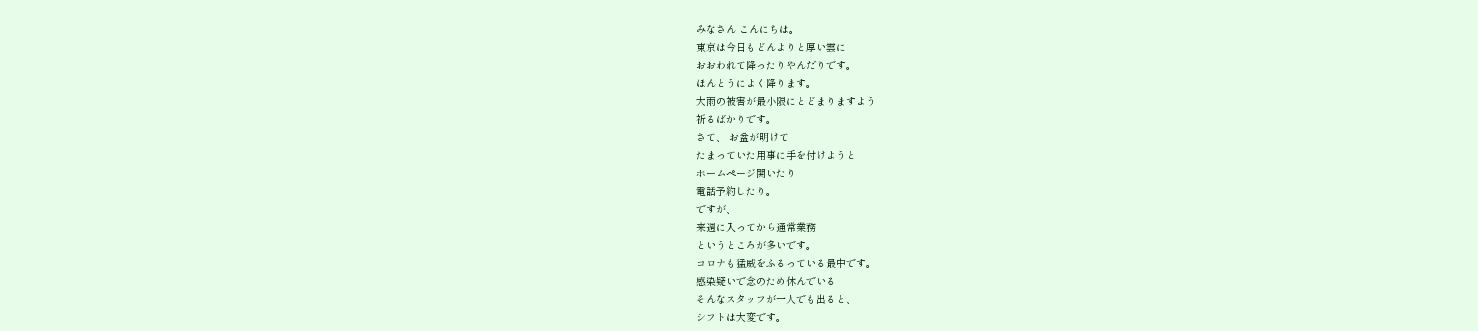みなさん こんにちは。
東京は今日もどんよりと厚い雲に
おおわれて降ったりやんだりです。
ほんとうによく降ります。
大雨の被害が最小限にとどまりますよう
祈るばかりです。
さて、 お盆が明けて
たまっていた用事に手を付けようと
ホームページ開いたり
電話予約したり。
ですが、
来週に入ってから通常業務
というところが多いです。
コロナも猛威をふるっている最中です。
感染疑いで念のため休んでいる
そんなスタッフが一人でも出ると、
シフトは大変です。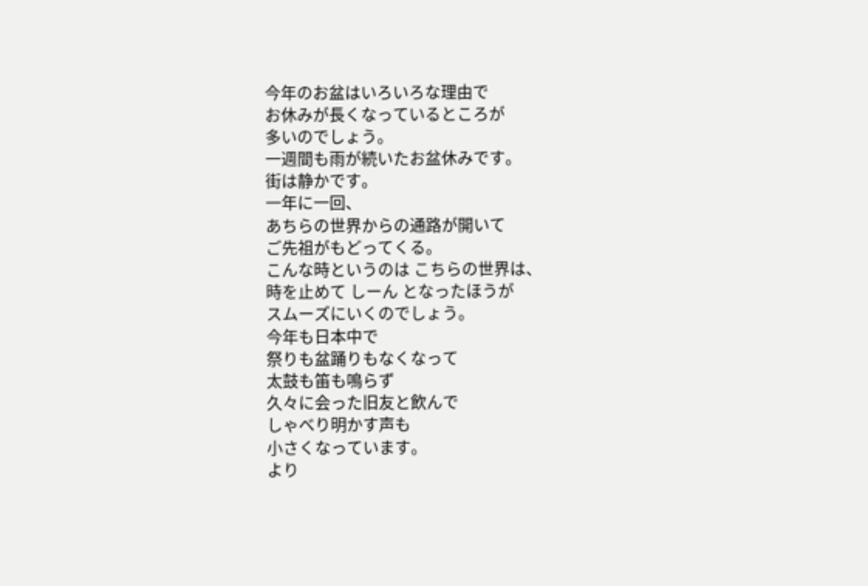今年のお盆はいろいろな理由で
お休みが長くなっているところが
多いのでしょう。
一週間も雨が続いたお盆休みです。
街は静かです。
一年に一回、
あちらの世界からの通路が開いて
ご先祖がもどってくる。
こんな時というのは こちらの世界は、
時を止めて しーん となったほうが
スムーズにいくのでしょう。
今年も日本中で
祭りも盆踊りもなくなって
太鼓も笛も鳴らず
久々に会った旧友と飲んで
しゃべり明かす声も
小さくなっています。
より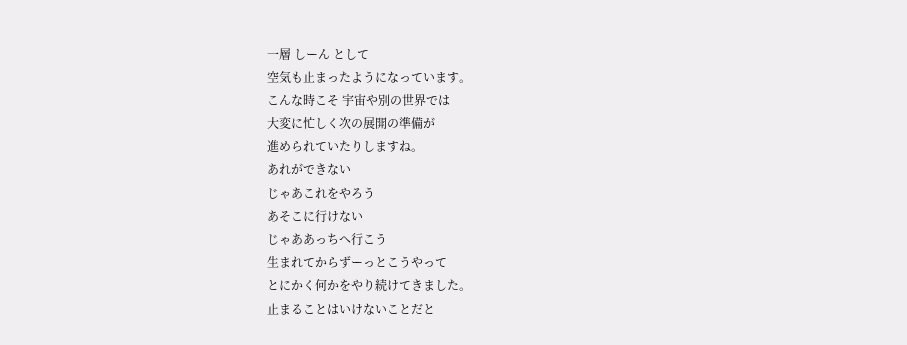一層 しーん として
空気も止まったようになっています。
こんな時こそ 宇宙や別の世界では
大変に忙しく次の展開の準備が
進められていたりしますね。
あれができない
じゃあこれをやろう
あそこに行けない
じゃああっちへ行こう
生まれてからずーっとこうやって
とにかく何かをやり続けてきました。
止まることはいけないことだと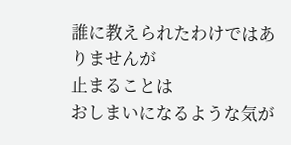誰に教えられたわけではありませんが
止まることは
おしまいになるような気が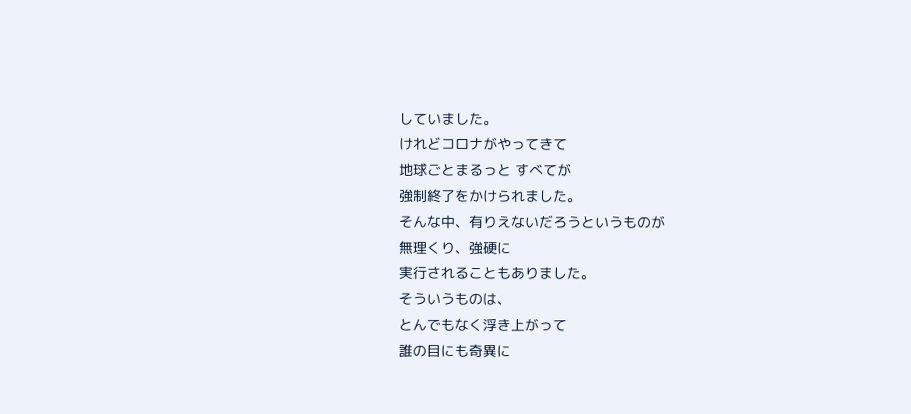していました。
けれどコロナがやってきて
地球ごとまるっと すべてが
強制終了をかけられました。
そんな中、有りえないだろうというものが
無理くり、強硬に
実行されることもありました。
そういうものは、
とんでもなく浮き上がって
誰の目にも奇異に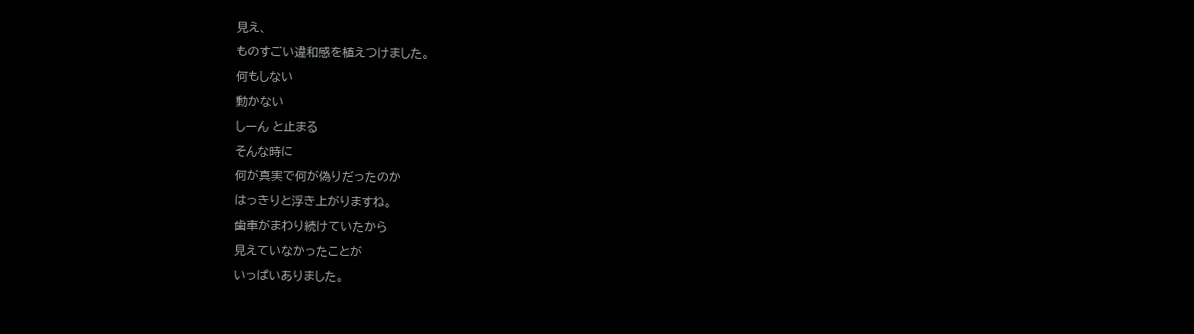見え、
ものすごい違和感を植えつけました。
何もしない
動かない
しーん と止まる
そんな時に
何が真実で何が偽りだったのか
はっきりと浮き上がりますね。
歯車がまわり続けていたから
見えていなかったことが
いっぱいありました。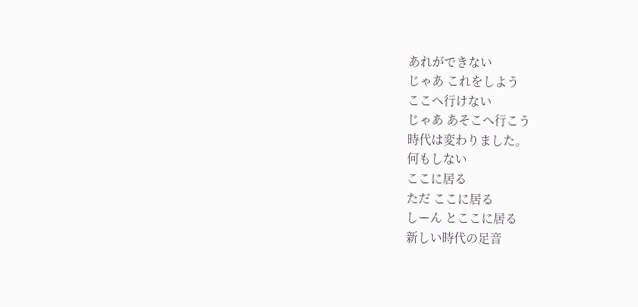あれができない
じゃあ これをしよう
ここへ行けない
じゃあ あそこへ行こう
時代は変わりました。
何もしない
ここに居る
ただ ここに居る
しーん とここに居る
新しい時代の足音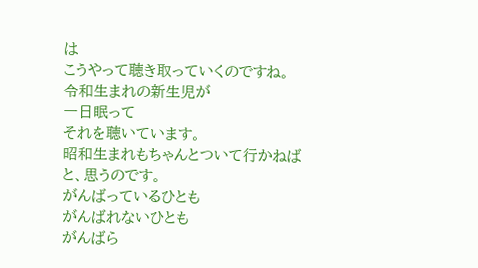は
こうやって聴き取っていくのですね。
令和生まれの新生児が
一日眠って
それを聴いています。
昭和生まれもちゃんとついて行かねば
と、思うのです。
がんばっているひとも
がんばれないひとも
がんばら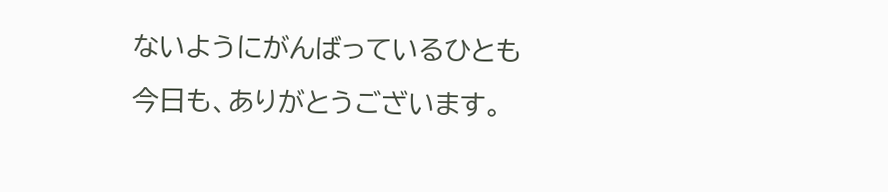ないようにがんばっているひとも
今日も、ありがとうございます。